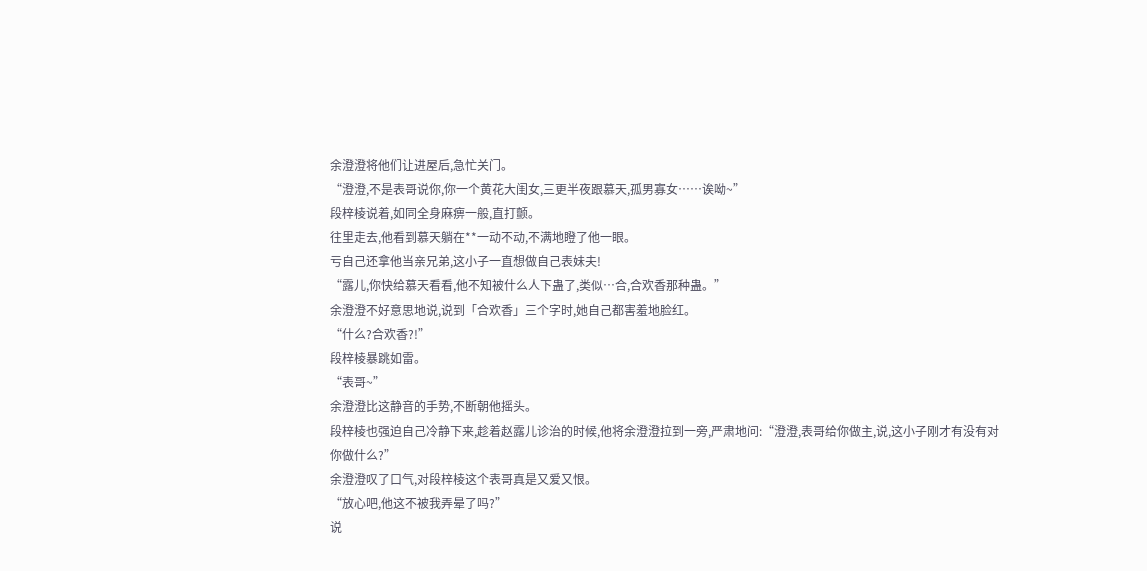余澄澄将他们让进屋后,急忙关门。
“澄澄,不是表哥说你,你一个黄花大闺女,三更半夜跟慕天,孤男寡女……诶呦~”
段梓棱说着,如同全身麻痹一般,直打颤。
往里走去,他看到慕天躺在**一动不动,不满地瞪了他一眼。
亏自己还拿他当亲兄弟,这小子一直想做自己表妹夫!
“露儿,你快给慕天看看,他不知被什么人下蛊了,类似…合,合欢香那种蛊。”
余澄澄不好意思地说,说到「合欢香」三个字时,她自己都害羞地脸红。
“什么?合欢香?!”
段梓棱暴跳如雷。
“表哥~”
余澄澄比这静音的手势,不断朝他摇头。
段梓棱也强迫自己冷静下来,趁着赵露儿诊治的时候,他将余澄澄拉到一旁,严肃地问:“澄澄,表哥给你做主,说,这小子刚才有没有对你做什么?”
余澄澄叹了口气,对段梓棱这个表哥真是又爱又恨。
“放心吧,他这不被我弄晕了吗?”
说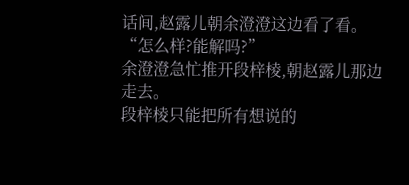话间,赵露儿朝余澄澄这边看了看。
“怎么样?能解吗?”
余澄澄急忙推开段梓棱,朝赵露儿那边走去。
段梓棱只能把所有想说的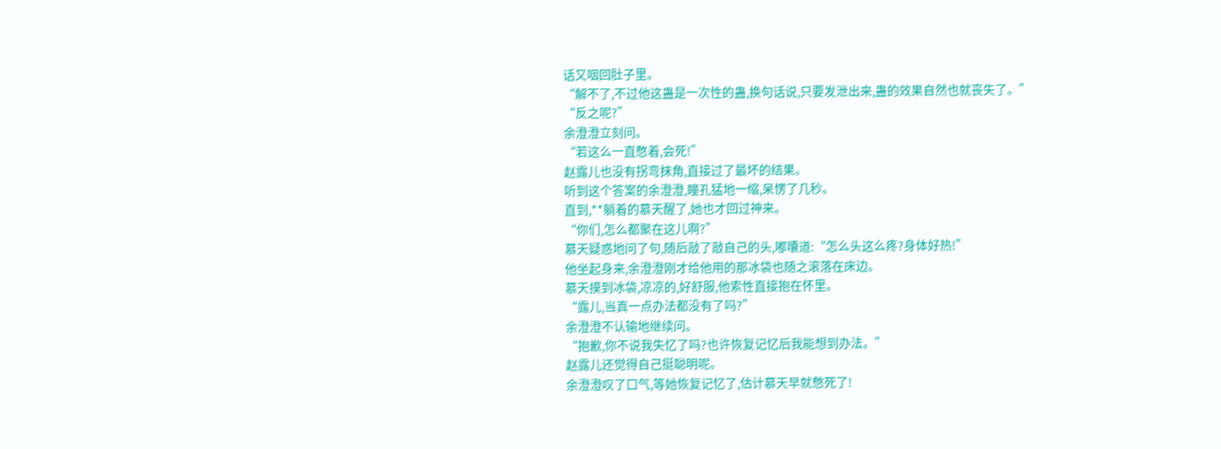话又咽回肚子里。
“解不了,不过他这蛊是一次性的蛊,换句话说,只要发泄出来,蛊的效果自然也就丧失了。”
“反之呢?”
余澄澄立刻问。
“若这么一直憋着,会死!”
赵露儿也没有拐弯抹角,直接过了最坏的结果。
听到这个答案的余澄澄,瞳孔猛地一缩,呆愣了几秒。
直到,**躺着的慕天醒了,她也才回过神来。
“你们,怎么都聚在这儿啊?”
慕天疑惑地问了句,随后敲了敲自己的头,嘟囔道:“怎么头这么疼?身体好热!”
他坐起身来,余澄澄刚才给他用的那冰袋也随之滚落在床边。
慕天摸到冰袋,凉凉的,好舒服,他索性直接抱在怀里。
“露儿,当真一点办法都没有了吗?”
余澄澄不认输地继续问。
“抱歉,你不说我失忆了吗?也许恢复记忆后我能想到办法。”
赵露儿还觉得自己挺聪明呢。
余澄澄叹了口气,等她恢复记忆了,估计慕天早就憋死了!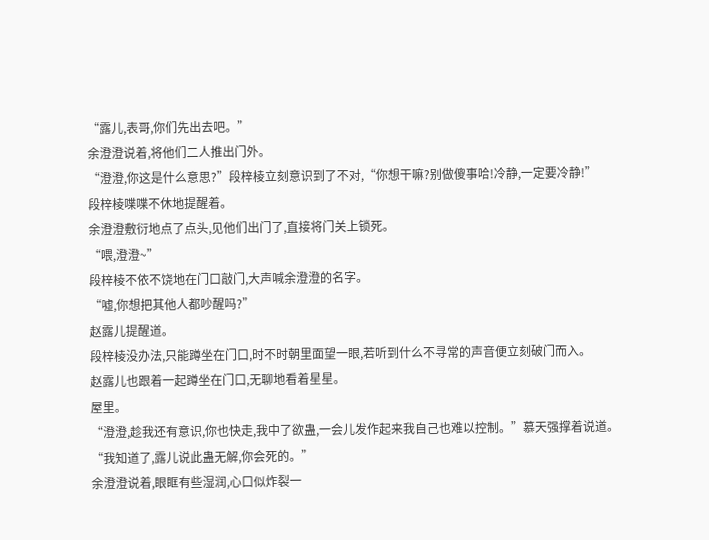“露儿,表哥,你们先出去吧。”
余澄澄说着,将他们二人推出门外。
“澄澄,你这是什么意思?”段梓棱立刻意识到了不对,“你想干嘛?别做傻事哈!冷静,一定要冷静!”
段梓棱喋喋不休地提醒着。
余澄澄敷衍地点了点头,见他们出门了,直接将门关上锁死。
“喂,澄澄~”
段梓棱不依不饶地在门口敲门,大声喊余澄澄的名字。
“嘘,你想把其他人都吵醒吗?”
赵露儿提醒道。
段梓棱没办法,只能蹲坐在门口,时不时朝里面望一眼,若听到什么不寻常的声音便立刻破门而入。
赵露儿也跟着一起蹲坐在门口,无聊地看着星星。
屋里。
“澄澄,趁我还有意识,你也快走,我中了欲蛊,一会儿发作起来我自己也难以控制。”慕天强撑着说道。
“我知道了,露儿说此蛊无解,你会死的。”
余澄澄说着,眼眶有些湿润,心口似炸裂一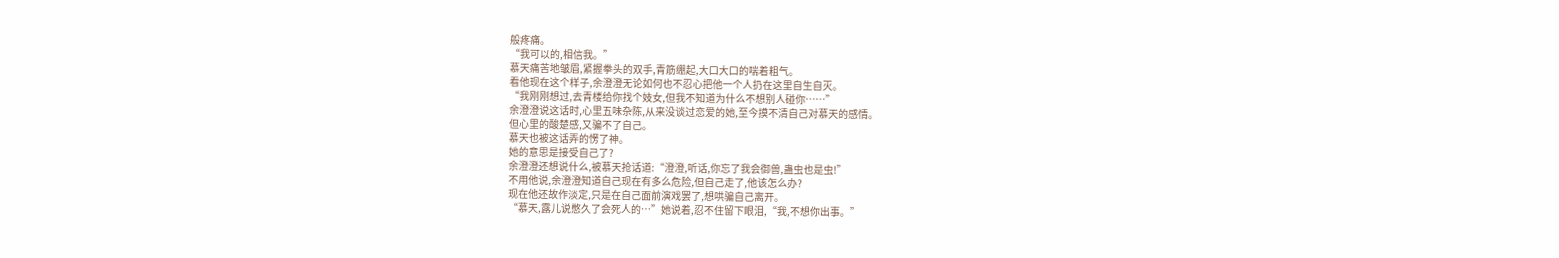般疼痛。
“我可以的,相信我。”
慕天痛苦地皱眉,紧握拳头的双手,青筋绷起,大口大口的喘着粗气。
看他现在这个样子,余澄澄无论如何也不忍心把他一个人扔在这里自生自灭。
“我刚刚想过,去青楼给你找个妓女,但我不知道为什么不想别人碰你……”
余澄澄说这话时,心里五味杂陈,从来没谈过恋爱的她,至今摸不清自己对慕天的感情。
但心里的酸楚感,又骗不了自己。
慕天也被这话弄的愣了神。
她的意思是接受自己了?
余澄澄还想说什么,被慕天抢话道:“澄澄,听话,你忘了我会御兽,蛊虫也是虫!”
不用他说,余澄澄知道自己现在有多么危险,但自己走了,他该怎么办?
现在他还故作淡定,只是在自己面前演戏罢了,想哄骗自己离开。
“慕天,露儿说憋久了会死人的…”她说着,忍不住留下眼泪,“我,不想你出事。”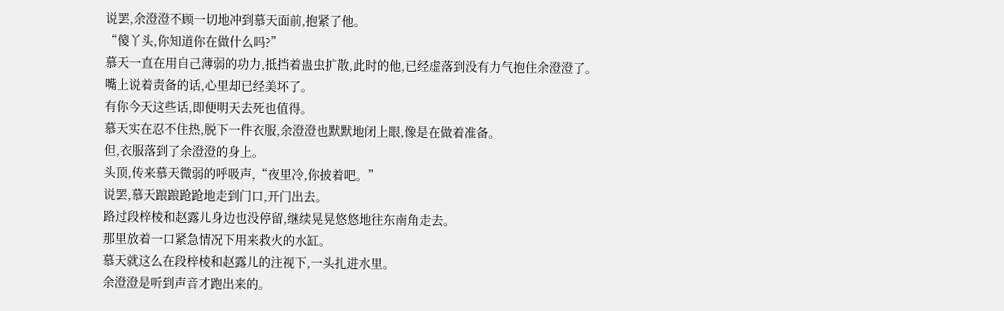说罢,余澄澄不顾一切地冲到慕天面前,抱紧了他。
“傻丫头,你知道你在做什么吗?”
慕天一直在用自己薄弱的功力,抵挡着蛊虫扩散,此时的他,已经虚落到没有力气抱住余澄澄了。
嘴上说着责备的话,心里却已经美坏了。
有你今天这些话,即便明天去死也值得。
慕天实在忍不住热,脱下一件衣服,余澄澄也默默地闭上眼,像是在做着准备。
但,衣服落到了余澄澄的身上。
头顶,传来慕天微弱的呼吸声,“夜里冷,你披着吧。”
说罢,慕天踉踉跄跄地走到门口,开门出去。
路过段梓棱和赵露儿身边也没停留,继续晃晃悠悠地往东南角走去。
那里放着一口紧急情况下用来救火的水缸。
慕天就这么在段梓棱和赵露儿的注视下,一头扎进水里。
余澄澄是听到声音才跑出来的。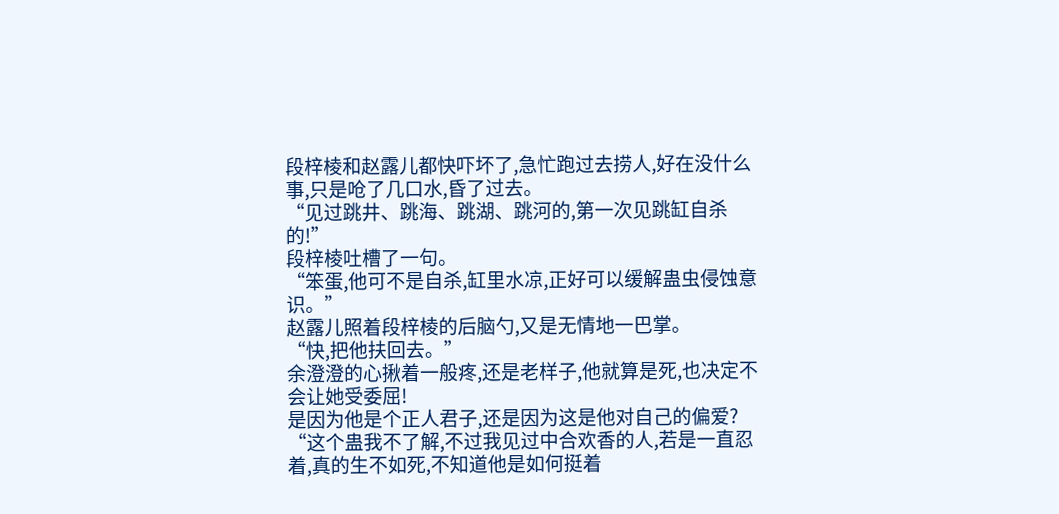段梓棱和赵露儿都快吓坏了,急忙跑过去捞人,好在没什么事,只是呛了几口水,昏了过去。
“见过跳井、跳海、跳湖、跳河的,第一次见跳缸自杀的!”
段梓棱吐槽了一句。
“笨蛋,他可不是自杀,缸里水凉,正好可以缓解蛊虫侵蚀意识。”
赵露儿照着段梓棱的后脑勺,又是无情地一巴掌。
“快,把他扶回去。”
余澄澄的心揪着一般疼,还是老样子,他就算是死,也决定不会让她受委屈!
是因为他是个正人君子,还是因为这是他对自己的偏爱?
“这个蛊我不了解,不过我见过中合欢香的人,若是一直忍着,真的生不如死,不知道他是如何挺着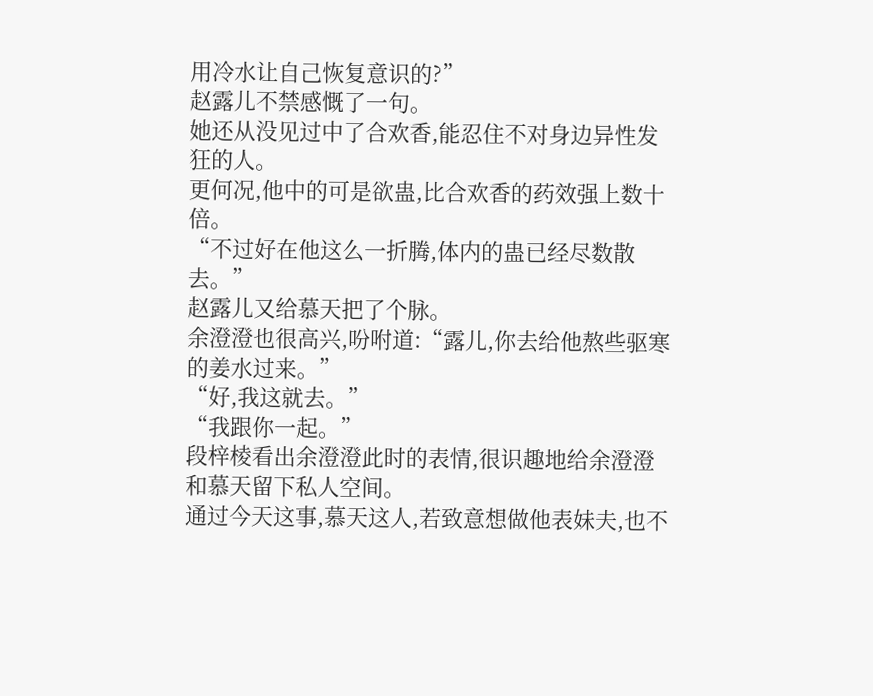用冷水让自己恢复意识的?”
赵露儿不禁感慨了一句。
她还从没见过中了合欢香,能忍住不对身边异性发狂的人。
更何况,他中的可是欲蛊,比合欢香的药效强上数十倍。
“不过好在他这么一折腾,体内的蛊已经尽数散去。”
赵露儿又给慕天把了个脉。
余澄澄也很高兴,吩咐道:“露儿,你去给他熬些驱寒的姜水过来。”
“好,我这就去。”
“我跟你一起。”
段梓棱看出余澄澄此时的表情,很识趣地给余澄澄和慕天留下私人空间。
通过今天这事,慕天这人,若致意想做他表妹夫,也不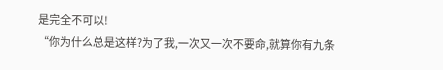是完全不可以!
“你为什么总是这样?为了我,一次又一次不要命,就算你有九条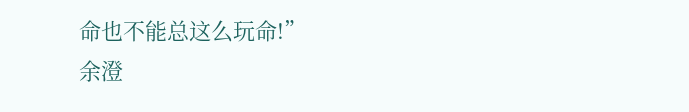命也不能总这么玩命!”
余澄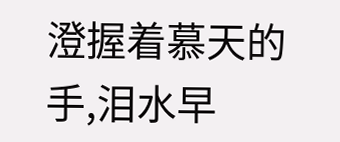澄握着慕天的手,泪水早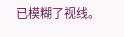已模糊了视线。